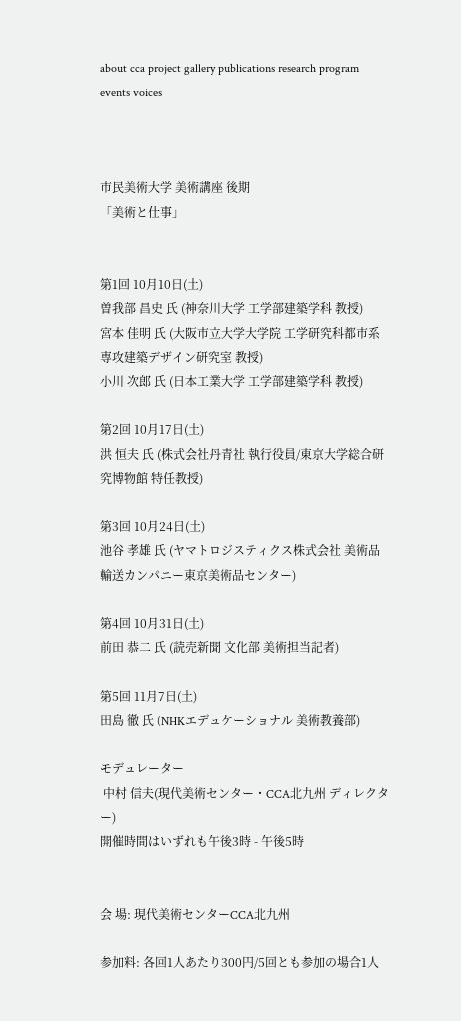about cca project gallery publications research program events voices



市民美術大学 美術講座 後期
「美術と仕事」


第1回 10月10日(土)
曽我部 昌史 氏 (神奈川大学 工学部建築学科 教授)
宮本 佳明 氏 (大阪市立大学大学院 工学研究科都市系専攻建築デザイン研究室 教授)
小川 次郎 氏 (日本工業大学 工学部建築学科 教授)

第2回 10月17日(土)
洪 恒夫 氏 (株式会社丹青社 執行役員/東京大学総合研究博物館 特任教授)

第3回 10月24日(土)
池谷 孝雄 氏 (ヤマトロジスティクス株式会社 美術品輸送カンパニー東京美術品センター)

第4回 10月31日(土)
前田 恭二 氏 (読売新聞 文化部 美術担当記者)

第5回 11月7日(土)
田島 徹 氏 (NHKエデュケーショナル 美術教養部)

モデュレーター
 中村 信夫(現代美術センター・CCA北九州 ディレクター)
開催時間はいずれも午後3時 - 午後5時


会 場: 現代美術センターCCA北九州

参加料: 各回1人あたり300円/5回とも参加の場合1人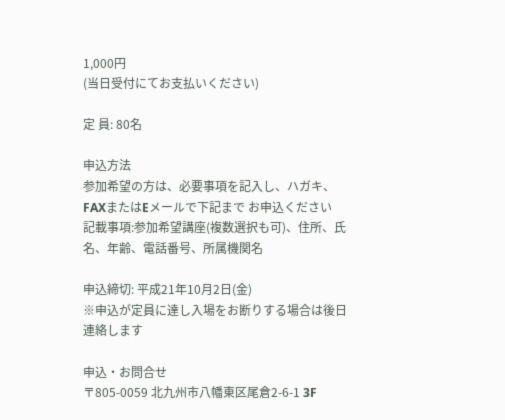1,000円
(当日受付にてお支払いください)

定 員: 80名

申込方法
参加希望の方は、必要事項を記入し、ハガキ、FAXまたはEメールで下記まで お申込ください
記載事項:参加希望講座(複数選択も可)、住所、氏名、年齢、電話番号、所属機関名

申込締切: 平成21年10月2日(金)
※申込が定員に達し入場をお断りする場合は後日連絡します

申込・お問合せ
〒805-0059 北九州市八幡東区尾倉2-6-1 3F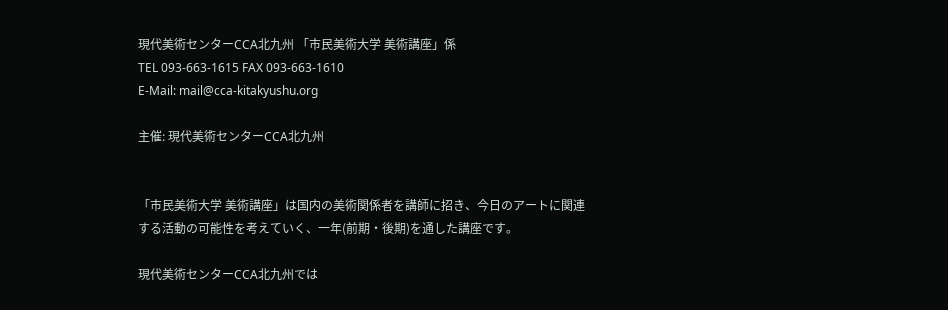現代美術センターCCA北九州 「市民美術大学 美術講座」係
TEL 093-663-1615 FAX 093-663-1610
E-Mail: mail@cca-kitakyushu.org

主催: 現代美術センターCCA北九州


「市民美術大学 美術講座」は国内の美術関係者を講師に招き、今日のアートに関連する活動の可能性を考えていく、一年(前期・後期)を通した講座です。

現代美術センターCCA北九州では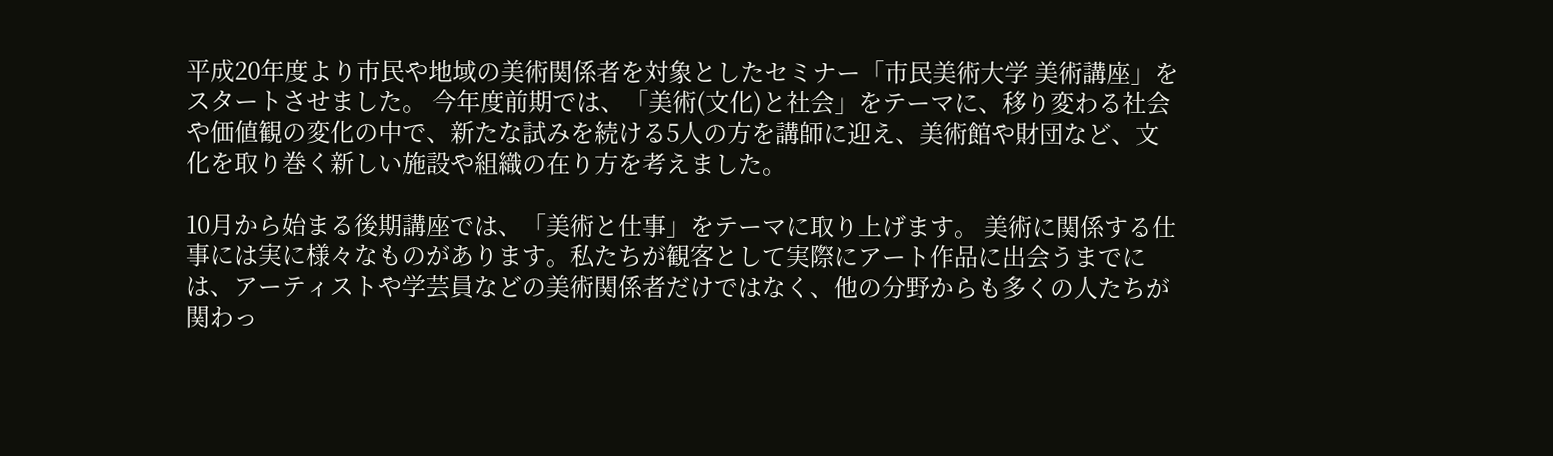平成20年度より市民や地域の美術関係者を対象としたセミナー「市民美術大学 美術講座」をスタートさせました。 今年度前期では、「美術(文化)と社会」をテーマに、移り変わる社会や価値観の変化の中で、新たな試みを続ける5人の方を講師に迎え、美術館や財団など、文化を取り巻く新しい施設や組織の在り方を考えました。

10月から始まる後期講座では、「美術と仕事」をテーマに取り上げます。 美術に関係する仕事には実に様々なものがあります。私たちが観客として実際にアート作品に出会うまでには、アーティストや学芸員などの美術関係者だけではなく、他の分野からも多くの人たちが関わっ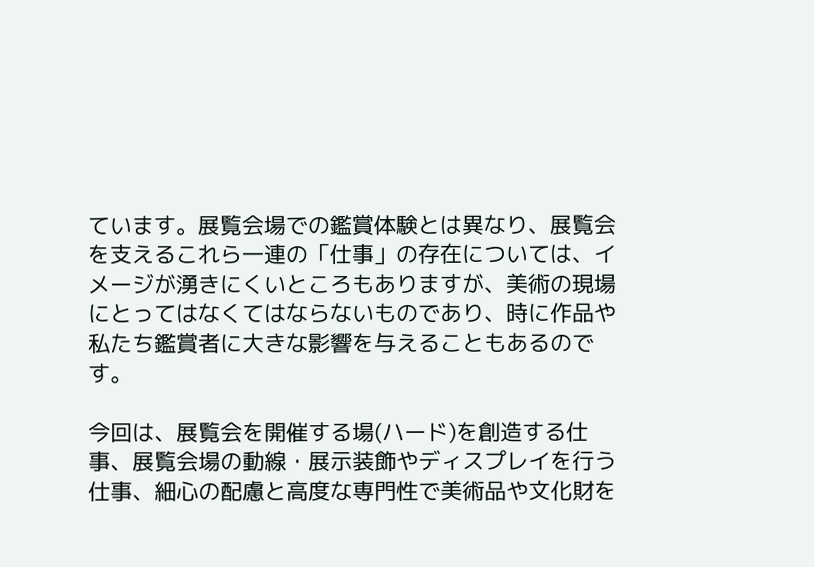ています。展覧会場での鑑賞体験とは異なり、展覧会を支えるこれら一連の「仕事」の存在については、イメージが湧きにくいところもありますが、美術の現場にとってはなくてはならないものであり、時に作品や私たち鑑賞者に大きな影響を与えることもあるのです。

今回は、展覧会を開催する場(ハード)を創造する仕事、展覧会場の動線・展示装飾やディスプレイを行う仕事、細心の配慮と高度な専門性で美術品や文化財を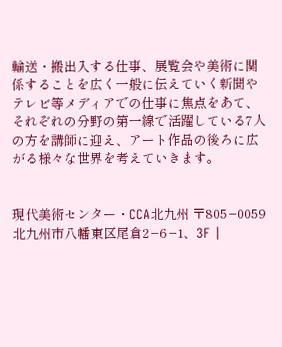輸送・搬出入する仕事、展覧会や美術に関係することを広く一般に伝えていく新聞やテレビ等メディアでの仕事に焦点をあて、それぞれの分野の第一線で活躍している7人の方を講師に迎え、アート作品の後ろに広がる様々な世界を考えていきます。


現代美術センター・CCA北九州 〒805−0059 北九州市八幡東区尾倉2−6−1、3F |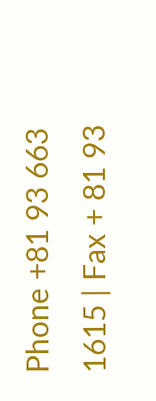Phone +81 93 663 1615 | Fax + 81 93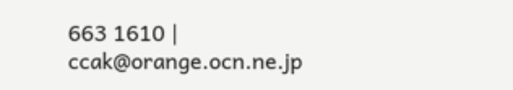663 1610 |
ccak@orange.ocn.ne.jp